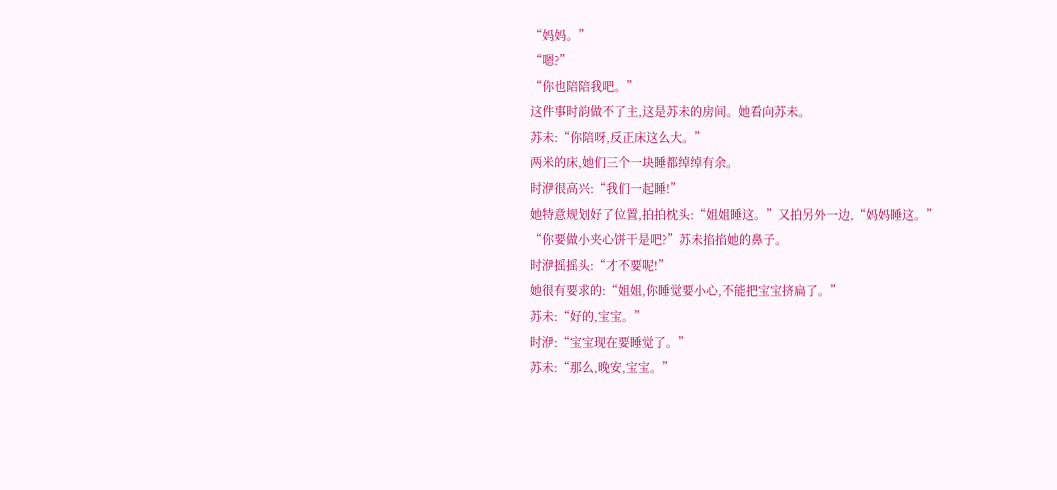“妈妈。”
“嗯?”
“你也陪陪我吧。”
这件事时韵做不了主,这是苏未的房间。她看向苏未。
苏未:“你陪呀,反正床这么大。”
两米的床,她们三个一块睡都绰绰有余。
时洢很高兴:“我们一起睡!”
她特意规划好了位置,拍拍枕头:“姐姐睡这。”又拍另外一边,“妈妈睡这。”
“你要做小夹心饼干是吧?”苏未掐掐她的鼻子。
时洢摇摇头:“才不要呢!”
她很有要求的:“姐姐,你睡觉要小心,不能把宝宝挤扁了。”
苏未:“好的,宝宝。”
时洢:“宝宝现在要睡觉了。”
苏未:“那么,晚安,宝宝。”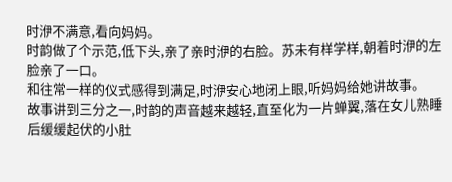时洢不满意,看向妈妈。
时韵做了个示范,低下头,亲了亲时洢的右脸。苏未有样学样,朝着时洢的左脸亲了一口。
和往常一样的仪式感得到满足,时洢安心地闭上眼,听妈妈给她讲故事。
故事讲到三分之一,时韵的声音越来越轻,直至化为一片蝉翼,落在女儿熟睡后缓缓起伏的小肚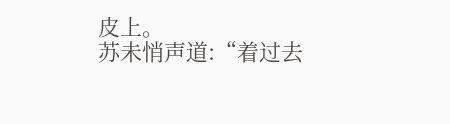皮上。
苏未悄声道:“着过去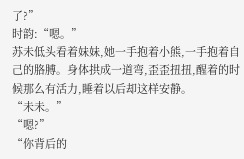了?”
时韵:“嗯。”
苏未低头看着妹妹,她一手抱着小熊,一手抱着自己的胳膊。身体拱成一道弯,歪歪扭扭,醒着的时候那么有活力,睡着以后却这样安静。
“未未。”
“嗯?”
“你背后的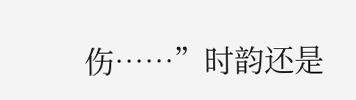伤……”时韵还是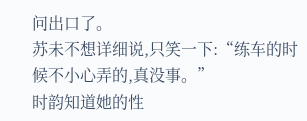问出口了。
苏未不想详细说,只笑一下:“练车的时候不小心弄的,真没事。”
时韵知道她的性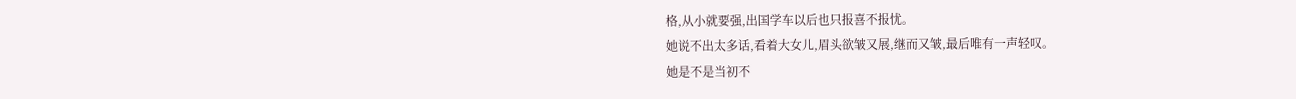格,从小就要强,出国学车以后也只报喜不报忧。
她说不出太多话,看着大女儿,眉头欲皱又展,继而又皱,最后唯有一声轻叹。
她是不是当初不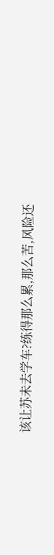该让苏未去学车?练得那么累,那么苦,风险还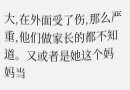大,在外面受了伤,那么严重,他们做家长的都不知道。又或者是她这个妈妈当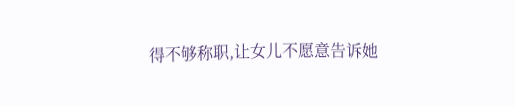得不够称职,让女儿不愿意告诉她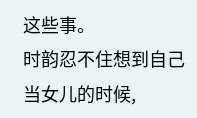这些事。
时韵忍不住想到自己当女儿的时候,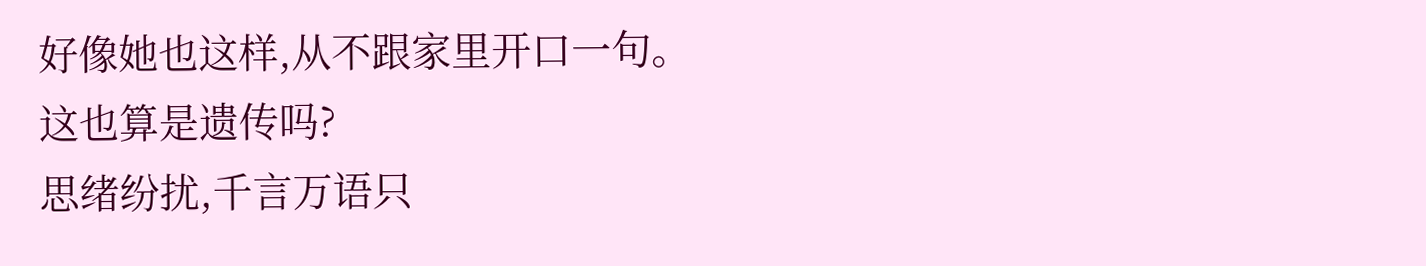好像她也这样,从不跟家里开口一句。
这也算是遗传吗?
思绪纷扰,千言万语只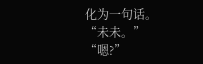化为一句话。
“未未。”
“嗯?”